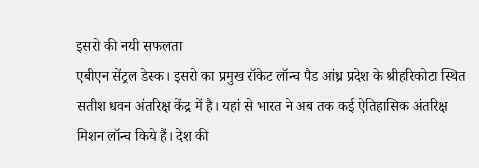इसरो की नयी सफलता
एबीएन सेंट्रल डेस्क। इसरो का प्रमुख रॉकेट लॉन्च पैड आंध्र प्रदेश के श्रीहरिकोटा स्थित सतीश धवन अंतरिक्ष केंद्र में है। यहां से भारत ने अब तक कई ऐतिहासिक अंतरिक्ष मिशन लॉन्च किये हैं। देश की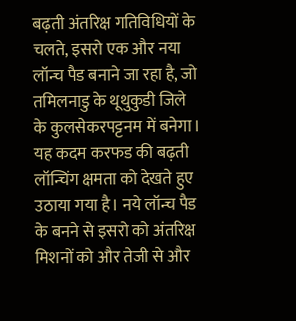बढ़ती अंतरिक्ष गतिविधियों के चलते, इसरो एक और नया लॉन्च पैड बनाने जा रहा है, जो तमिलनाडु के थूथुकुडी जिले के कुलसेकरपट्टनम में बनेगा।
यह कदम करफड की बढ़ती लॉन्चिंग क्षमता को देखते हुए उठाया गया है। नये लॉन्च पैड के बनने से इसरो को अंतरिक्ष मिशनों को और तेजी से और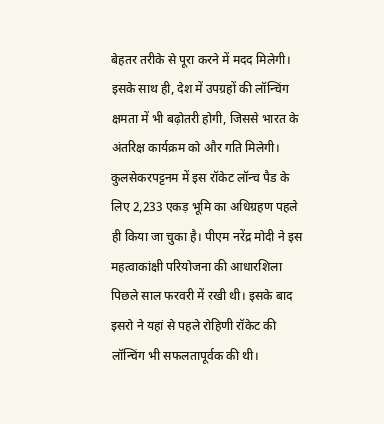बेहतर तरीके से पूरा करने में मदद मिलेगी। इसके साथ ही, देश में उपग्रहों की लॉन्चिंग क्षमता में भी बढ़ोतरी होगी, जिससे भारत के अंतरिक्ष कार्यक्रम को और गति मिलेगी।
कुलसेकरपट्टनम में इस रॉकेट लॉन्च पैड के लिए 2,233 एकड़ भूमि का अधिग्रहण पहले ही किया जा चुका है। पीएम नरेंद्र मोदी ने इस महत्वाकांक्षी परियोजना की आधारशिला पिछले साल फरवरी में रखी थी। इसके बाद इसरो ने यहां से पहले रोहिणी रॉकेट की लॉन्चिंग भी सफलतापूर्वक की थी।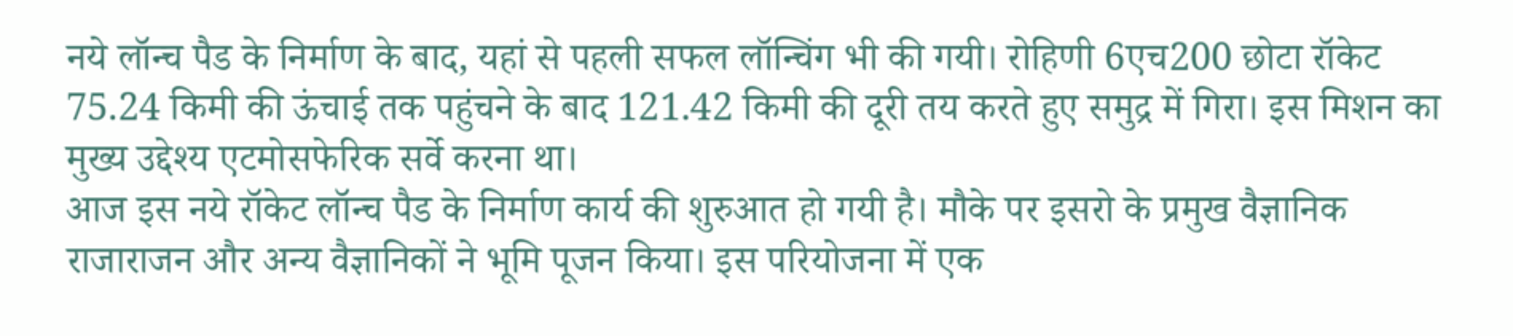नये लॉन्च पैड के निर्माण के बाद, यहां से पहली सफल लॉन्चिंग भी की गयी। रोहिणी 6एच200 छोटा रॉकेट 75.24 किमी की ऊंचाई तक पहुंचने के बाद 121.42 किमी की दूरी तय करते हुए समुद्र में गिरा। इस मिशन का मुख्य उद्देश्य एटमोसफेरिक सर्वे करना था।
आज इस नये रॉकेट लॉन्च पैड के निर्माण कार्य की शुरुआत हो गयी है। मौके पर इसरो के प्रमुख वैज्ञानिक राजाराजन और अन्य वैज्ञानिकों ने भूमि पूजन किया। इस परियोजना में एक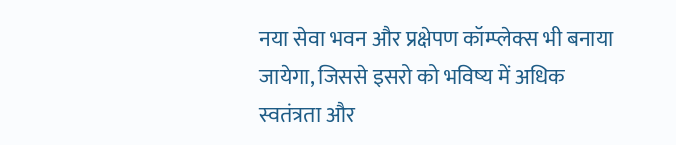नया सेवा भवन और प्रक्षेपण कॉम्प्लेक्स भी बनाया जायेगा, जिससे इसरो को भविष्य में अधिक स्वतंत्रता और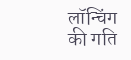लॉन्चिंग की गति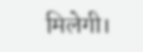मिलेगी।